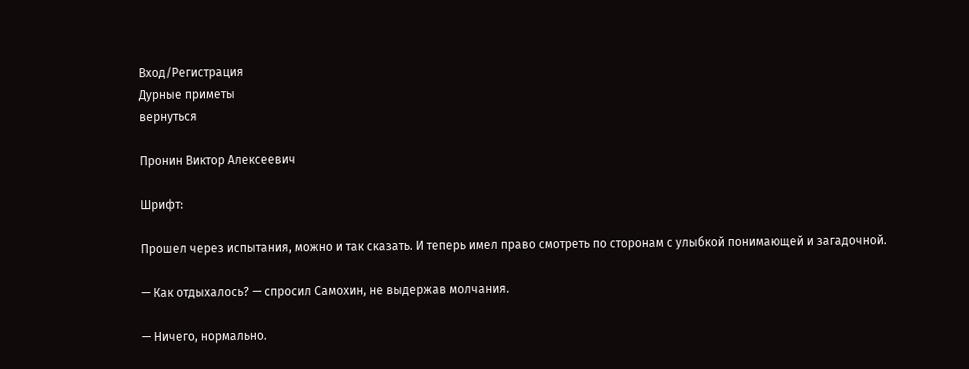Вход/Регистрация
Дурные приметы
вернуться

Пронин Виктор Алексеевич

Шрифт:

Прошел через испытания, можно и так сказать. И теперь имел право смотреть по сторонам с улыбкой понимающей и загадочной.

— Как отдыхалось? — спросил Самохин, не выдержав молчания.

— Ничего, нормально.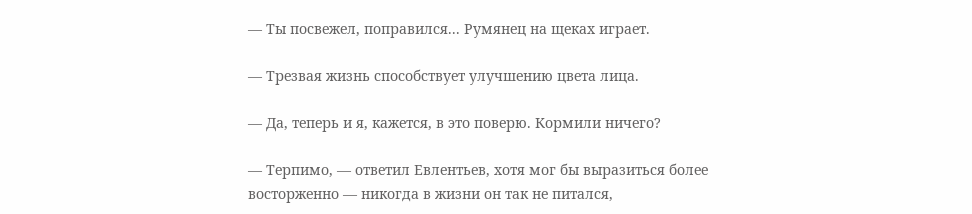— Ты посвежел, поправился... Румянец на щеках играет.

— Трезвая жизнь способствует улучшению цвета лица.

— Да, теперь и я, кажется, в это поверю. Кормили ничего?

— Терпимо, — ответил Евлентьев, хотя мог бы выразиться более восторженно — никогда в жизни он так не питался,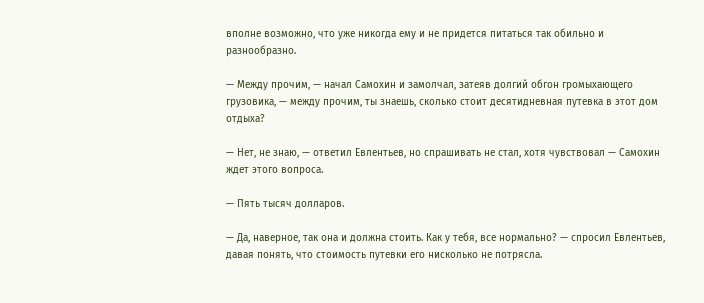вполне возможно, что уже никогда ему и не придется питаться так обильно и разнообразно.

— Между прочим, — начал Самохин и замолчал, затеяв долгий обгон громыхающего грузовика, — между прочим, ты знаешь, сколько стоит десятидневная путевка в этот дом отдыха?

— Нет, не знаю, — ответил Евлентьев, но спрашивать не стал, хотя чувствовал — Самохин ждет этого вопроса.

— Пять тысяч долларов.

— Да, наверное, так она и должна стоить. Как у тебя, все нормально? — спросил Евлентьев, давая понять, что стоимость путевки его нисколько не потрясла.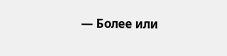— Более или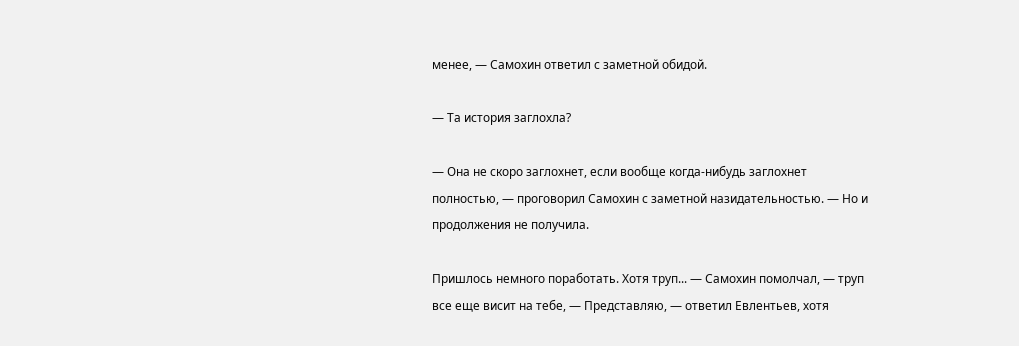менее, — Самохин ответил с заметной обидой.

— Та история заглохла?

— Она не скоро заглохнет, если вообще когда-нибудь заглохнет полностью, — проговорил Самохин с заметной назидательностью. — Но и продолжения не получила.

Пришлось немного поработать. Хотя труп... — Самохин помолчал, — труп все еще висит на тебе, — Представляю, — ответил Евлентьев, хотя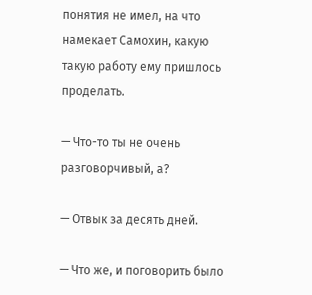понятия не имел, на что намекает Самохин, какую такую работу ему пришлось проделать.

— Что-то ты не очень разговорчивый, а?

— Отвык за десять дней.

— Что же, и поговорить было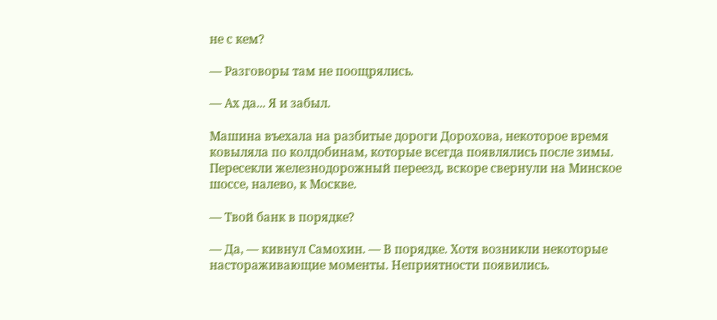не с кем?

— Разговоры там не поощрялись.

— Ах да... Я и забыл.

Машина въехала на разбитые дороги Дорохова, некоторое время ковыляла по колдобинам, которые всегда появлялись после зимы. Пересекли железнодорожный переезд, вскоре свернули на Минское шоссе, налево, к Москве.

— Твой банк в порядке?

— Да, — кивнул Самохин. — В порядке. Хотя возникли некоторые настораживающие моменты. Неприятности появились.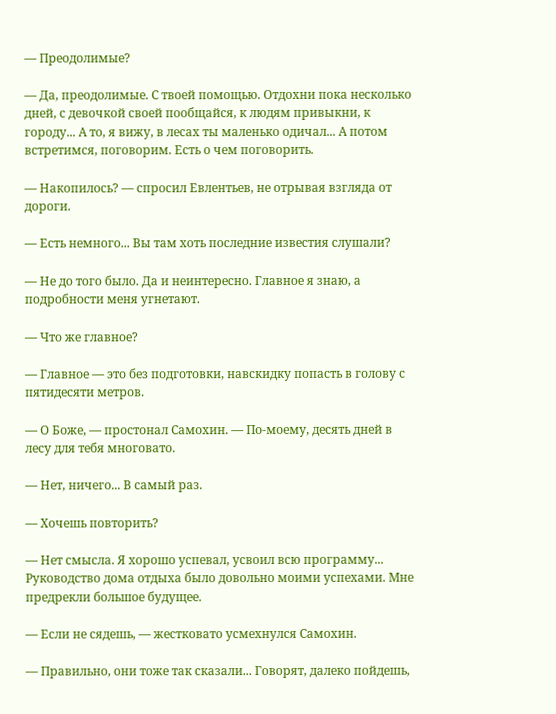— Преодолимые?

— Да, преодолимые. С твоей помощью. Отдохни пока несколько дней, с девочкой своей пообщайся, к людям привыкни, к городу... А то, я вижу, в лесах ты маленько одичал... А потом встретимся, поговорим. Есть о чем поговорить.

— Накопилось? — спросил Евлентьев, не отрывая взгляда от дороги.

— Есть немного... Вы там хоть последние известия слушали?

— Не до того было. Да и неинтересно. Главное я знаю, а подробности меня угнетают.

— Что же главное?

— Главное — это без подготовки, навскидку попасть в голову с пятидесяти метров.

— О Боже, — простонал Самохин. — По-моему, десять дней в лесу для тебя многовато.

— Нет, ничего... В самый раз.

— Хочешь повторить?

— Нет смысла. Я хорошо успевал, усвоил всю программу... Руководство дома отдыха было довольно моими успехами. Мне предрекли большое будущее.

— Если не сядешь, — жестковато усмехнулся Самохин.

— Правильно, они тоже так сказали... Говорят, далеко пойдешь,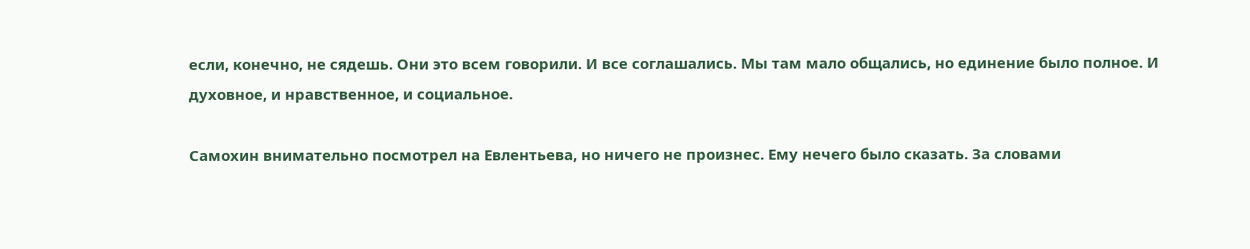если, конечно, не сядешь. Они это всем говорили. И все соглашались. Мы там мало общались, но единение было полное. И духовное, и нравственное, и социальное.

Самохин внимательно посмотрел на Евлентьева, но ничего не произнес. Ему нечего было сказать. За словами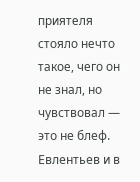приятеля стояло нечто такое, чего он не знал, но чувствовал — это не блеф. Евлентьев и в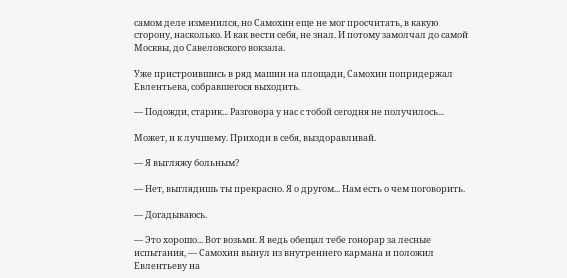самом деле изменился, но Самохин еще не мог просчитать, в какую сторону, насколько. И как вести себя, не знал. И потому замолчал до самой Москвы, до Савеловского вокзала.

Уже пристроившись в ряд машин на площади, Самохин попридержал Евлентьева, собравшегося выходить.

— Подожди, старик... Разговора у нас с тобой сегодня не получилось...

Может, и к лучшему. Приходи в себя, выздоравливай.

— Я выгляжу больным?

— Нет, выглядишь ты прекрасно. Я о другом... Нам есть о чем поговорить.

— Догадываюсь.

— Это хорошо... Вот возьми. Я ведь обещал тебе гонорар за лесные испытания, — Самохин вынул из внутреннего кармана и положил Евлентьеву на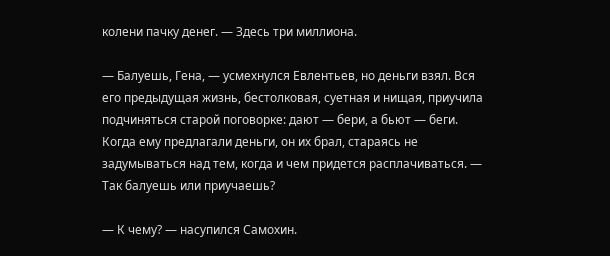колени пачку денег. — Здесь три миллиона.

— Балуешь, Гена, — усмехнулся Евлентьев, но деньги взял. Вся его предыдущая жизнь, бестолковая, суетная и нищая, приучила подчиняться старой поговорке: дают — бери, а бьют — беги. Когда ему предлагали деньги, он их брал, стараясь не задумываться над тем, когда и чем придется расплачиваться. — Так балуешь или приучаешь?

— К чему? — насупился Самохин.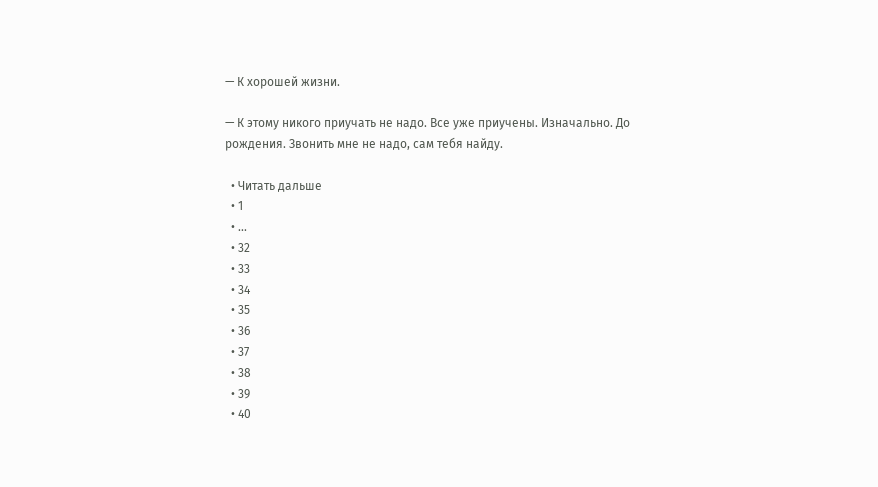— К хорошей жизни.

— К этому никого приучать не надо. Все уже приучены. Изначально. До рождения. Звонить мне не надо, сам тебя найду.

  • Читать дальше
  • 1
  • ...
  • 32
  • 33
  • 34
  • 35
  • 36
  • 37
  • 38
  • 39
  • 40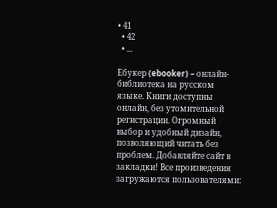• 41
  • 42
  • ...

Ебукер (ebooker) – онлайн-библиотека на русском языке. Книги доступны онлайн, без утомительной регистрации. Огромный выбор и удобный дизайн, позволяющий читать без проблем. Добавляйте сайт в закладки! Все произведения загружаются пользователями: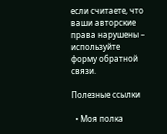если считаете, что ваши авторские права нарушены – используйте форму обратной связи.

Полезные ссылки

  • Моя полка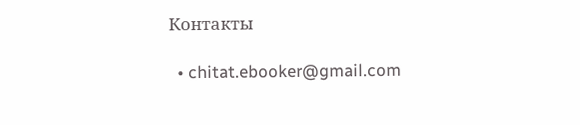Контакты

  • chitat.ebooker@gmail.com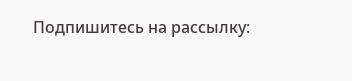Подпишитесь на рассылку: